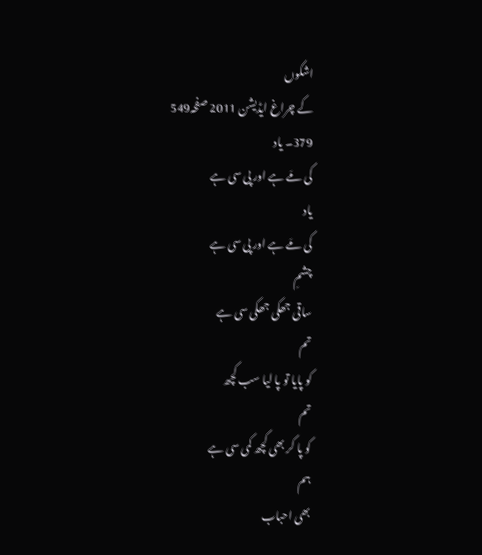اشکوں
کے چراغ ایڈیشن 2011 صفحہ549
379۔ یاد
کی مَے ہے اور پی سی ہے
یاد
کی مَے ہے اور پی سی ہے
چشمِ
ساقی جھکی جھکی سی ہے
تم
کو پایا تو پا لیا سب کچھ
تم
کو پا کر بھی کچھ کمی سی ہے
ہم
بھی احباب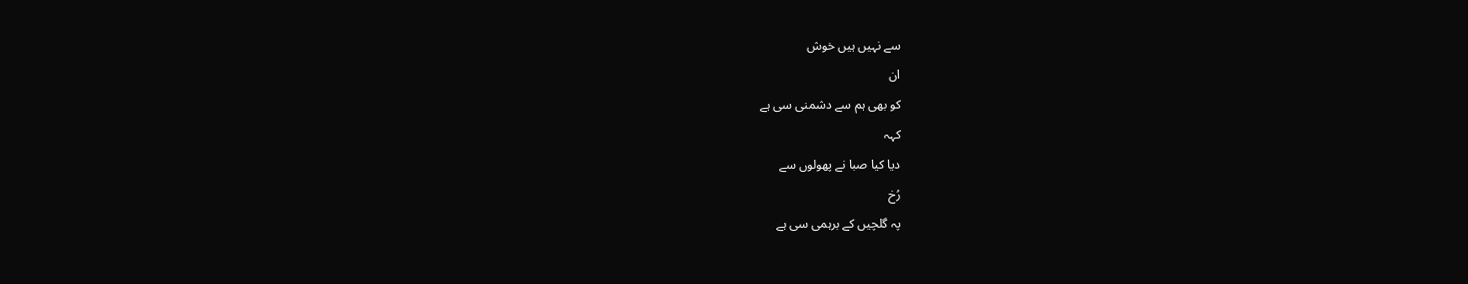سے نہیں ہیں خوش
ان
کو بھی ہم سے دشمنی سی ہے
کہہ
دیا کیا صبا نے پھولوں سے
رُخ
پہ گلچیں کے برہمی سی ہے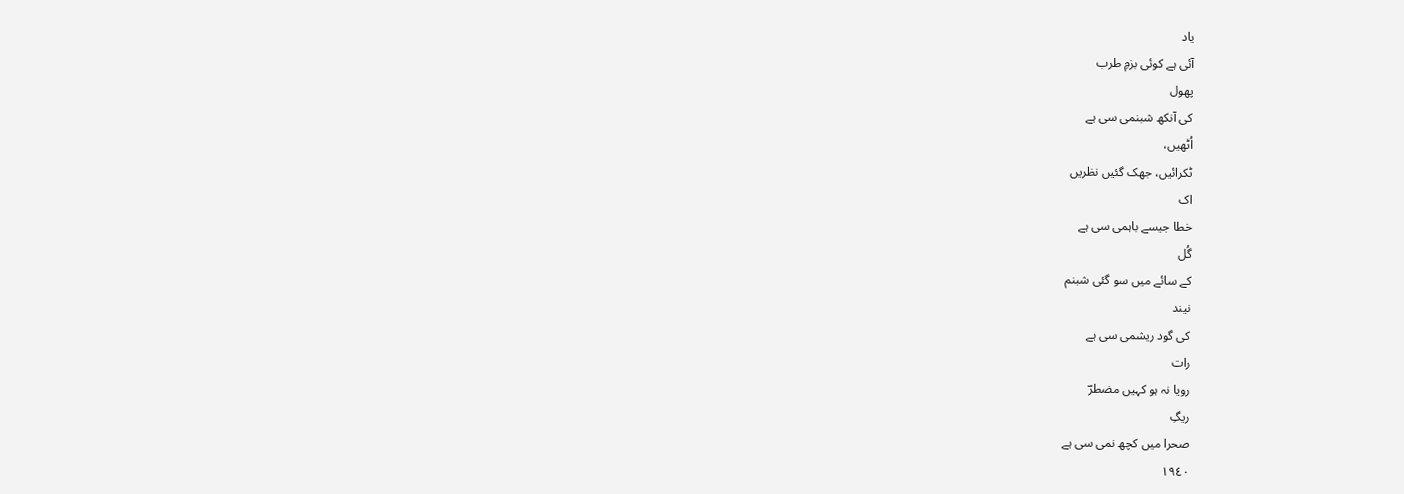یاد
آئی ہے کوئی بزمِ طرب
پھول
کی آنکھ شبنمی سی ہے
اُٹھیں،
ٹکرائیں، جھک گئیں نظریں
اک
خطا جیسے باہمی سی ہے
گُل
کے سائے میں سو گئی شبنم
نیند
کی گود ریشمی سی ہے
رات
رویا نہ ہو کہیں مضطرؔ
ریگِ
صحرا میں کچھ نمی سی ہے
١٩٤٠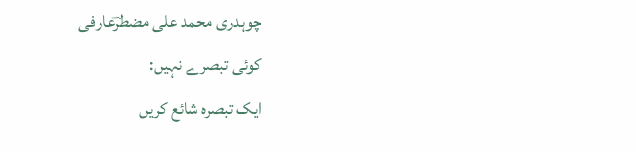چوہدری محمد علی مضطرؔعارفی
کوئی تبصرے نہیں:
ایک تبصرہ شائع کریں